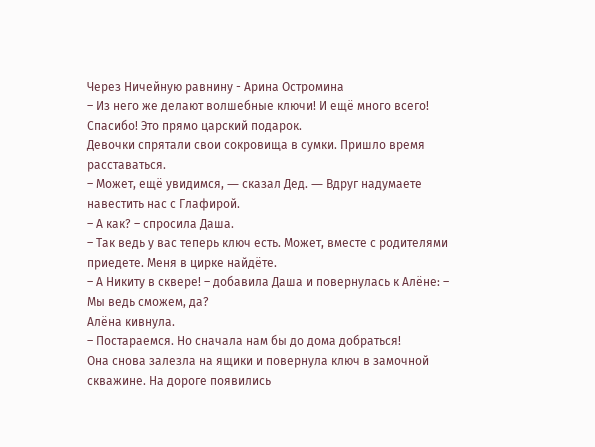Через Ничейную равнину - Арина Остромина
– Из него же делают волшебные ключи! И ещё много всего! Спасибо! Это прямо царский подарок.
Девочки спрятали свои сокровища в сумки. Пришло время расставаться.
– Может, ещё увидимся, ― сказал Дед. ― Вдруг надумаете навестить нас с Глафирой.
– А как? – спросила Даша.
– Так ведь у вас теперь ключ есть. Может, вместе с родителями приедете. Меня в цирке найдёте.
– А Никиту в сквере! – добавила Даша и повернулась к Алёне: – Мы ведь сможем, да?
Алёна кивнула.
– Постараемся. Но сначала нам бы до дома добраться!
Она снова залезла на ящики и повернула ключ в замочной скважине. На дороге появились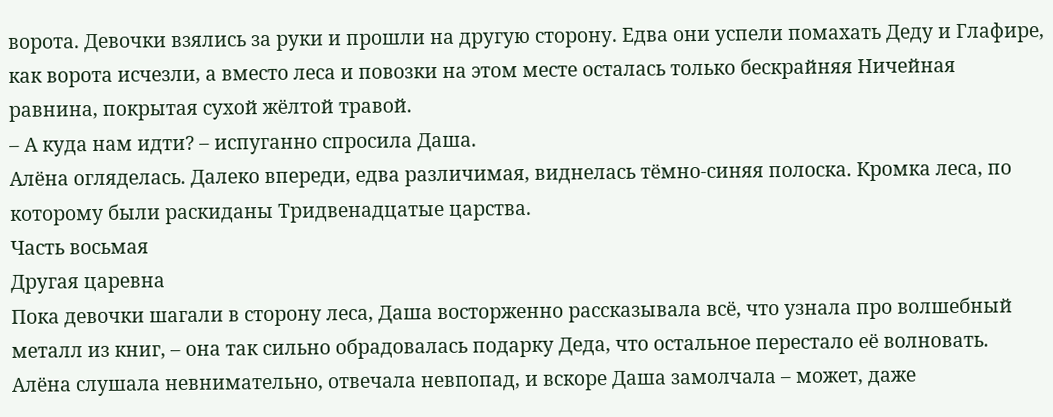ворота. Девочки взялись за руки и прошли на другую сторону. Едва они успели помахать Деду и Глафире, как ворота исчезли, а вместо леса и повозки на этом месте осталась только бескрайняя Ничейная равнина, покрытая сухой жёлтой травой.
– А куда нам идти? – испуганно спросила Даша.
Алёна огляделась. Далеко впереди, едва различимая, виднелась тёмно-синяя полоска. Кромка леса, по которому были раскиданы Тридвенадцатые царства.
Часть восьмая
Другая царевна
Пока девочки шагали в сторону леса, Даша восторженно рассказывала всё, что узнала про волшебный металл из книг, – она так сильно обрадовалась подарку Деда, что остальное перестало её волновать. Алёна слушала невнимательно, отвечала невпопад, и вскоре Даша замолчала – может, даже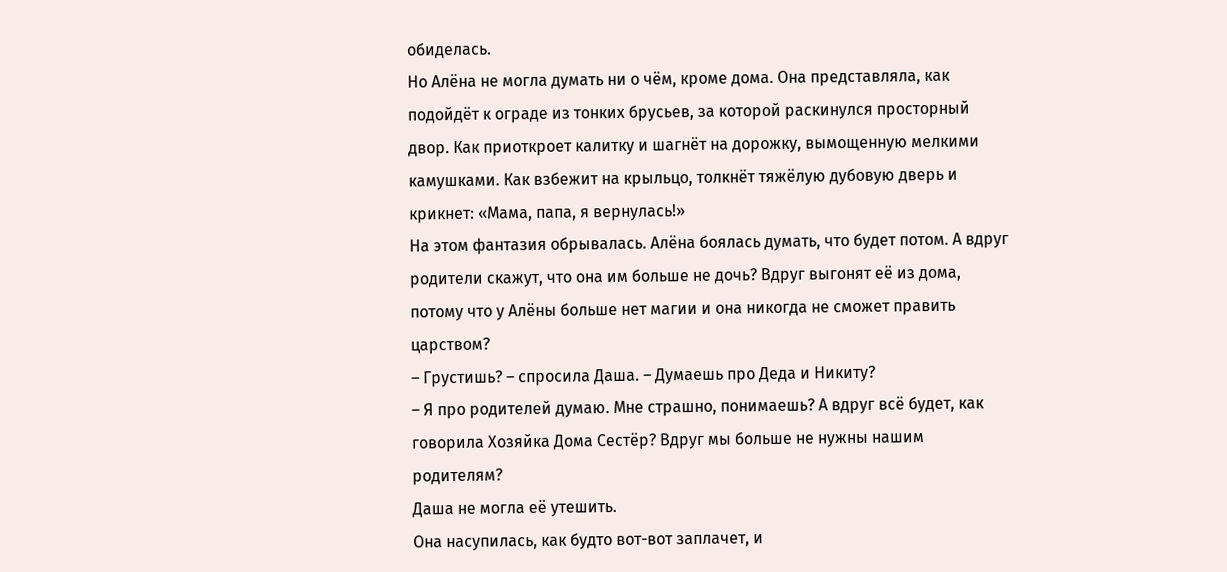обиделась.
Но Алёна не могла думать ни о чём, кроме дома. Она представляла, как подойдёт к ограде из тонких брусьев, за которой раскинулся просторный двор. Как приоткроет калитку и шагнёт на дорожку, вымощенную мелкими камушками. Как взбежит на крыльцо, толкнёт тяжёлую дубовую дверь и крикнет: «Мама, папа, я вернулась!»
На этом фантазия обрывалась. Алёна боялась думать, что будет потом. А вдруг родители скажут, что она им больше не дочь? Вдруг выгонят её из дома, потому что у Алёны больше нет магии и она никогда не сможет править царством?
– Грустишь? – спросила Даша. – Думаешь про Деда и Никиту?
– Я про родителей думаю. Мне страшно, понимаешь? А вдруг всё будет, как говорила Хозяйка Дома Сестёр? Вдруг мы больше не нужны нашим родителям?
Даша не могла её утешить.
Она насупилась, как будто вот-вот заплачет, и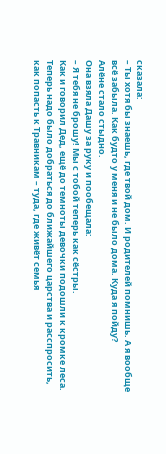сказала:
– Ты хотя бы знаешь, где твой дом. И родителей помнишь. А я вообще всё забыла. Как будто у меня и не было дома. Куда я пойду?
Алёне стало стыдно.
Она взяла Дашу за руку и пообещала:
– Я тебя не брошу! Мы с тобой теперь как сёстры.
Как и говорил Дед, ещё до темноты девочки подошли к кромке леса. Теперь надо было добраться до ближайшего царства и расспросить, как попасть к Травникам – туда, где живёт семья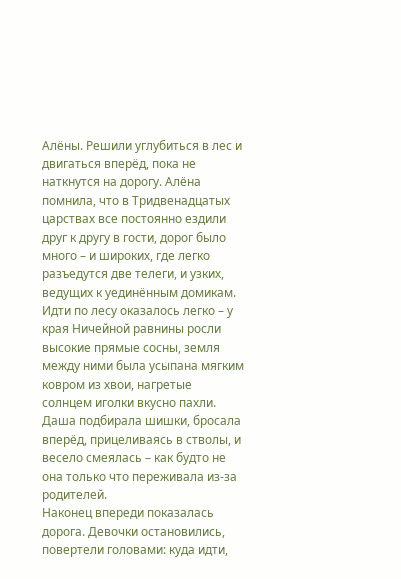Алёны. Решили углубиться в лес и двигаться вперёд, пока не наткнутся на дорогу. Алёна помнила, что в Тридвенадцатых царствах все постоянно ездили друг к другу в гости, дорог было много – и широких, где легко разъедутся две телеги, и узких, ведущих к уединённым домикам.
Идти по лесу оказалось легко – у края Ничейной равнины росли высокие прямые сосны, земля между ними была усыпана мягким ковром из хвои, нагретые солнцем иголки вкусно пахли. Даша подбирала шишки, бросала вперёд, прицеливаясь в стволы, и весело смеялась – как будто не она только что переживала из-за родителей.
Наконец впереди показалась дорога. Девочки остановились, повертели головами: куда идти,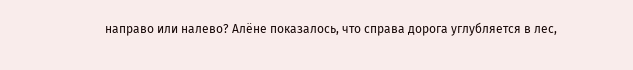направо или налево? Алёне показалось, что справа дорога углубляется в лес,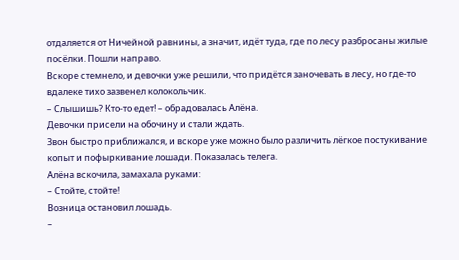отдаляется от Ничейной равнины, а значит, идёт туда, где по лесу разбросаны жилые посёлки. Пошли направо.
Вскоре стемнело, и девочки уже решили, что придётся заночевать в лесу, но где-то вдалеке тихо зазвенел колокольчик.
– Слышишь? Кто-то едет! – обрадовалась Алёна.
Девочки присели на обочину и стали ждать.
Звон быстро приближался, и вскоре уже можно было различить лёгкое постукивание копыт и пофыркивание лошади. Показалась телега.
Алёна вскочила, замахала руками:
– Стойте, стойте!
Возница остановил лошадь.
–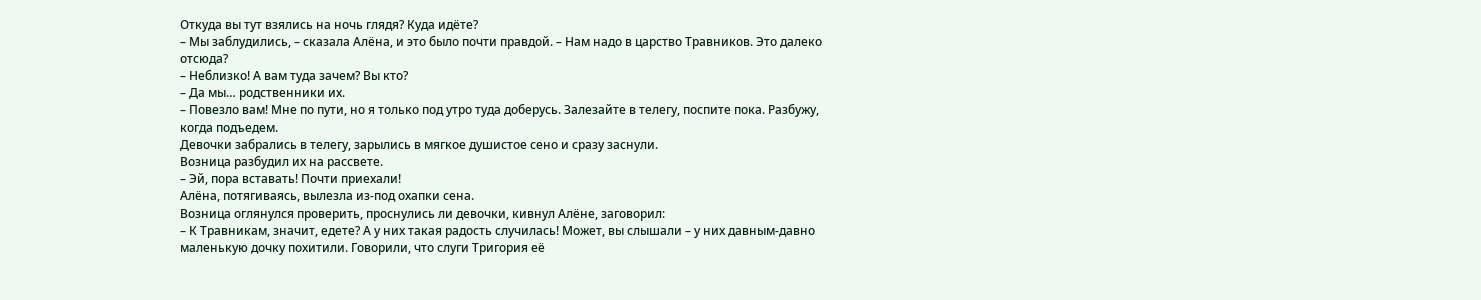Откуда вы тут взялись на ночь глядя? Куда идёте?
– Мы заблудились, – сказала Алёна, и это было почти правдой. – Нам надо в царство Травников. Это далеко отсюда?
– Неблизко! А вам туда зачем? Вы кто?
– Да мы… родственники их.
– Повезло вам! Мне по пути, но я только под утро туда доберусь. Залезайте в телегу, поспите пока. Разбужу, когда подъедем.
Девочки забрались в телегу, зарылись в мягкое душистое сено и сразу заснули.
Возница разбудил их на рассвете.
– Эй, пора вставать! Почти приехали!
Алёна, потягиваясь, вылезла из-под охапки сена.
Возница оглянулся проверить, проснулись ли девочки, кивнул Алёне, заговорил:
– К Травникам, значит, едете? А у них такая радость случилась! Может, вы слышали – у них давным-давно маленькую дочку похитили. Говорили, что слуги Тригория её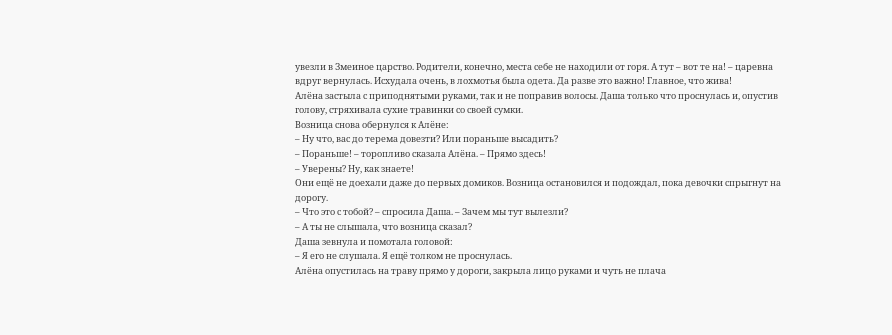увезли в Змеиное царство. Родители, конечно, места себе не находили от горя. А тут – вот те на! – царевна вдруг вернулась. Исхудала очень, в лохмотья была одета. Да разве это важно! Главное, что жива!
Алёна застыла с приподнятыми руками, так и не поправив волосы. Даша только что проснулась и, опустив голову, стряхивала сухие травинки со своей сумки.
Возница снова обернулся к Алёне:
– Ну что, вас до терема довезти? Или пораньше высадить?
– Пораньше! – торопливо сказала Алёна. – Прямо здесь!
– Уверены? Ну, как знаете!
Они ещё не доехали даже до первых домиков. Возница остановился и подождал, пока девочки спрыгнут на дорогу.
– Что это с тобой? – спросила Даша. – Зачем мы тут вылезли?
– А ты не слышала, что возница сказал?
Даша зевнула и помотала головой:
– Я его не слушала. Я ещё толком не проснулась.
Алёна опустилась на траву прямо у дороги, закрыла лицо руками и чуть не плача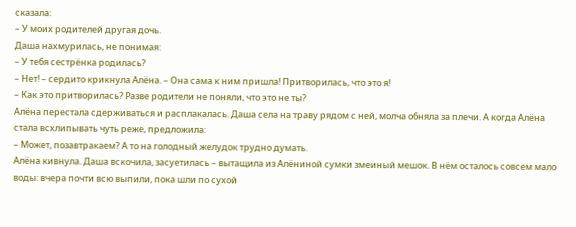сказала:
– У моих родителей другая дочь.
Даша нахмурилась, не понимая:
– У тебя сестрёнка родилась?
– Нет! – сердито крикнула Алёна. – Она сама к ним пришла! Притворилась, что это я!
– Как это притворилась? Разве родители не поняли, что это не ты?
Алёна перестала сдерживаться и расплакалась. Даша села на траву рядом с ней, молча обняла за плечи. А когда Алёна стала всхлипывать чуть реже, предложила:
– Может, позавтракаем? А то на голодный желудок трудно думать.
Алёна кивнула. Даша вскочила, засуетилась – вытащила из Алёниной сумки змеиный мешок. В нём осталось совсем мало воды: вчера почти всю выпили, пока шли по сухой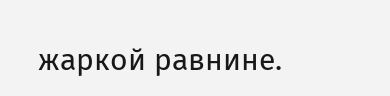жаркой равнине.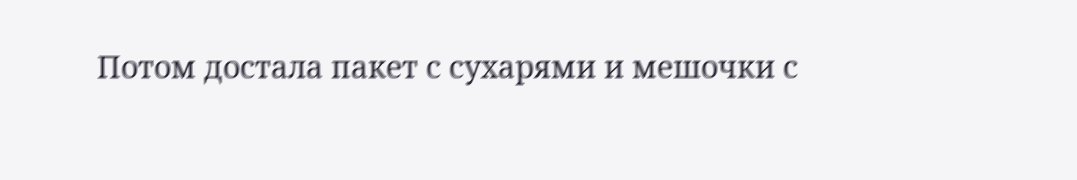Потом достала пакет с сухарями и мешочки с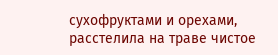сухофруктами и орехами, расстелила на траве чистое